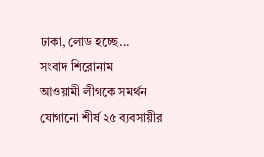ঢাকা, লোড হচ্ছে...
সংবাদ শিরোনাম
আওয়ামী লীগকে সমর্থন যোগানো শীর্ষ ২৫ ব্যবসায়ীর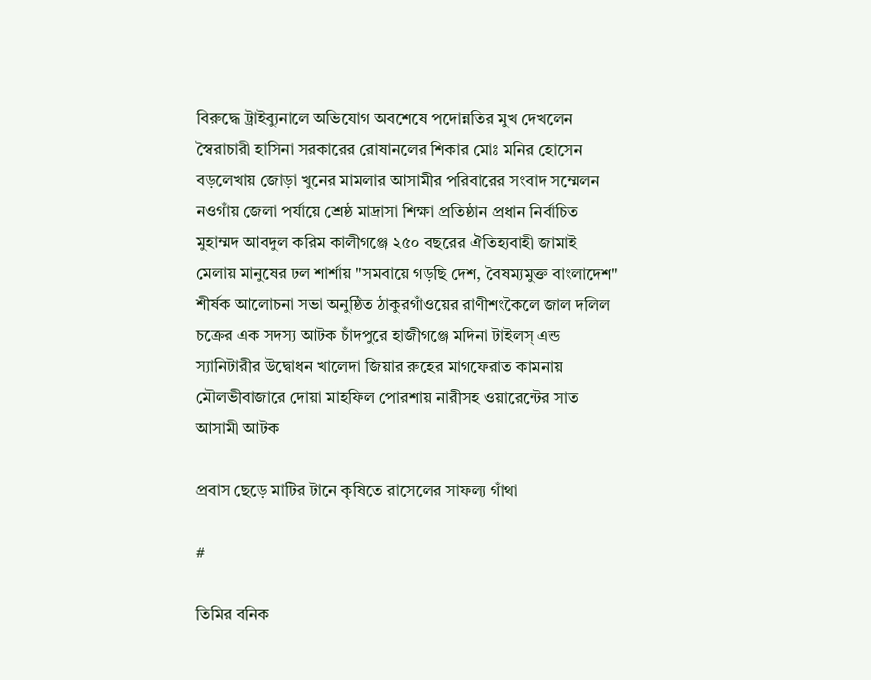বিরুদ্ধে ট্রাইব্যুনালে অভিযোগ অবশেষে পদোন্নতির মুখ দেখলেন স্বৈরাচারী হাসিনা সরকারের রোষানলের শিকার মোঃ মনির হোসেন বড়লেখায় জোড়া খুনের মামলার আসামীর পরিবারের সংবাদ সম্মেলন নওগাঁয় জেলা পর্যায়ে শ্রেষ্ঠ মাদ্রাসা শিক্ষা প্রতিষ্ঠান প্রধান নির্বাচিত মুহাম্মদ আবদুল করিম কালীগঞ্জে ২৫০ বছরের ঐতিহ্যবাহী জামাই মেলায় মানুষের ঢল শার্শায় "সমবায়ে গড়ছি দেশ, বৈষম্যমুক্ত বাংলাদেশ" শীর্ষক আলোচনা সভা অনুষ্ঠিত ঠাকুরগাঁওয়ের রাণীশংকৈলে জাল দলিল চক্রের এক সদস্য আটক চাঁদপুরে হাজীগঞ্জে মদিনা টাইলস্ এন্ড স্যানিটারীর উদ্বোধন খালেদা জিয়ার রুহের মাগফেরাত কামনায় মৌলভীবাজারে দোয়া মাহফিল পোরশায় নারীসহ ওয়ারেন্টের সাত আসামী আটক

প্রবাস ছেড়ে মাটির টানে কৃষিতে রাসেলের সাফল্য গাঁথা

#

তিমির বনিক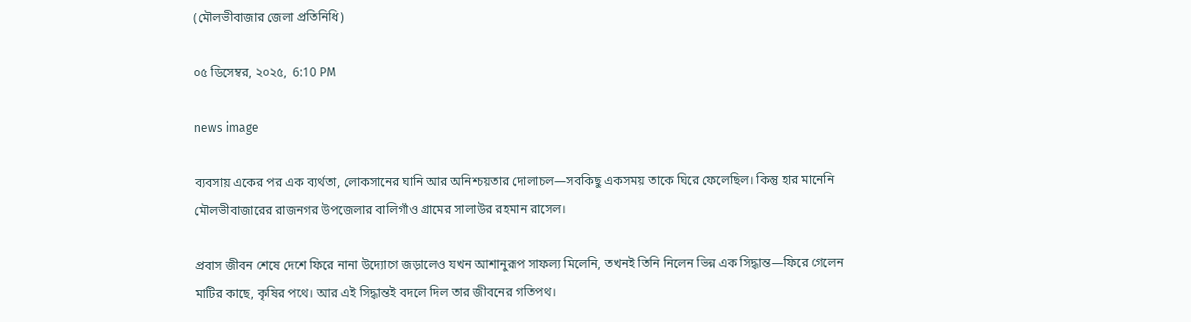(মৌলভীবাজার জেলা প্রতিনিধি)

০৫ ডিসেম্বর, ২০২৫,  6:10 PM

news image

ব্যবসায় একের পর এক ব্যর্থতা, লোকসানের ঘানি আর অনিশ্চয়তার দোলাচল—সবকিছু একসময় তাকে ঘিরে ফেলেছিল। কিন্তু হার মানেনি মৌলভীবাজারের রাজনগর উপজেলার বালিগাঁও গ্রামের সালাউর রহমান রাসেল।

প্রবাস জীবন শেষে দেশে ফিরে নানা উদ্যোগে জড়ালেও যখন আশানুরূপ সাফল্য মিলেনি, তখনই তিনি নিলেন ভিন্ন এক সিদ্ধান্ত—ফিরে গেলেন মাটির কাছে, কৃষির পথে। আর এই সিদ্ধান্তই বদলে দিল তার জীবনের গতিপথ।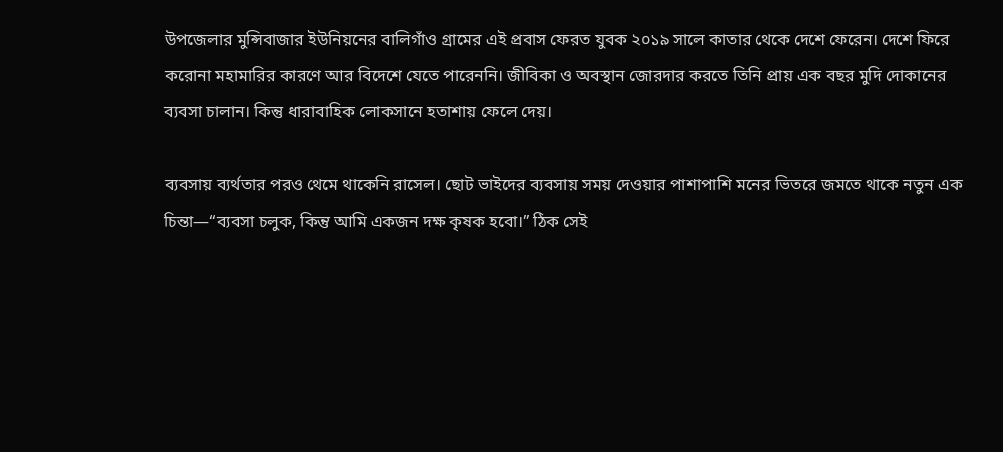উপজেলার মুন্সিবাজার ইউনিয়নের বালিগাঁও গ্রামের এই প্রবাস ফেরত যুবক ২০১৯ সালে কাতার থেকে দেশে ফেরেন। দেশে ফিরে করোনা মহামারির কারণে আর বিদেশে যেতে পারেননি। জীবিকা ও অবস্থান জোরদার করতে তিনি প্রায় এক বছর মুদি দোকানের ব্যবসা চালান। কিন্তু ধারাবাহিক লোকসানে হতাশায় ফেলে দেয়।

ব্যবসায় ব্যর্থতার পরও থেমে থাকেনি রাসেল। ছোট ভাইদের ব্যবসায় সময় দেওয়ার পাশাপাশি মনের ভিতরে জমতে থাকে নতুন এক চিন্তা—“ব্যবসা চলুক, কিন্তু আমি একজন দক্ষ কৃষক হবো।” ঠিক সেই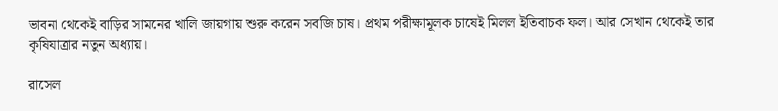ভাবনা থেকেই বাড়ির সামনের খালি জায়গায় শুরু করেন সবজি চাষ। প্রথম পরীক্ষামূলক চাষেই মিলল ইতিবাচক ফল। আর সেখান থেকেই তার কৃষিযাত্রার নতুন অধ্যায়।

রাসেল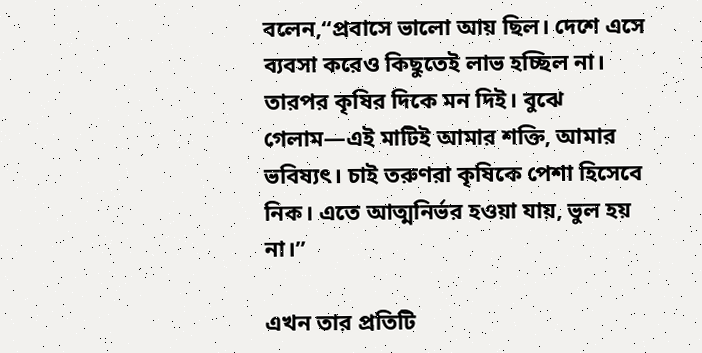বলেন,“প্রবাসে ভালো আয় ছিল। দেশে এসে ব্যবসা করেও কিছুতেই লাভ হচ্ছিল না। তারপর কৃষির দিকে মন দিই। বুঝে গেলাম—এই মাটিই আমার শক্তি, আমার ভবিষ্যৎ। চাই তরুণরা কৃষিকে পেশা হিসেবে নিক। এতে আত্মনির্ভর হওয়া যায়, ভুল হয় না।”

এখন তার প্রতিটি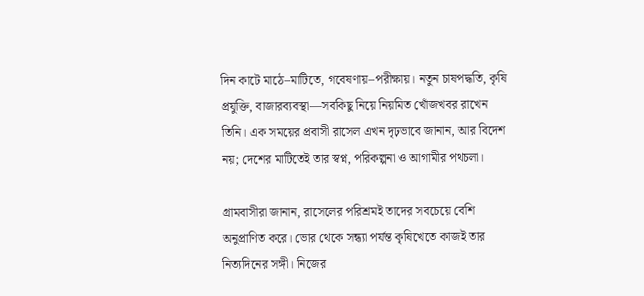দিন কাটে মাঠে–মাটিতে, গবেষণায়–পরীক্ষায়। নতুন চাষপদ্ধতি, কৃষি প্রযুক্তি, বাজারব্যবস্থা—সবকিছু নিয়ে নিয়মিত খোঁজখবর রাখেন তিনি। এক সময়ের প্রবাসী রাসেল এখন দৃঢ়ভাবে জানান, আর বিদেশ নয়; দেশের মাটিতেই তার স্বপ্ন, পরিকল্পনা ও আগামীর পথচলা।

গ্রামবাসীরা জানান, রাসেলের পরিশ্রমই তাদের সবচেয়ে বেশি অনুপ্রাণিত করে। ভোর থেকে সন্ধ্যা পর্যন্ত কৃষিখেতে কাজই তার নিত্যদিনের সঙ্গী। নিজের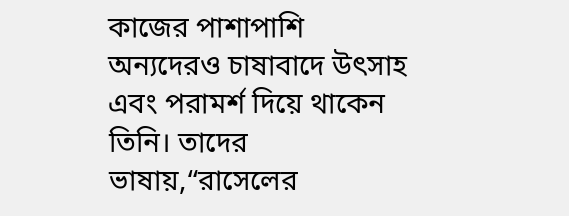কাজের পাশাপাশি অন্যদেরও চাষাবাদে উৎসাহ এবং পরামর্শ দিয়ে থাকেন তিনি। তাদের ভাষায়,“রাসেলের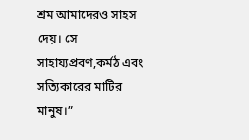শ্রম আমাদেরও সাহস দেয়। সে সাহায্যপ্রবণ,কর্মঠ এবং সত্যিকারের মাটির মানুষ।”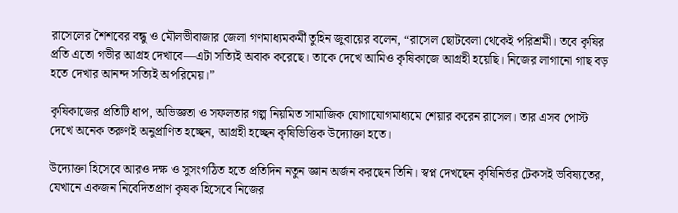রাসেলের শৈশবের বন্ধু ও মৌলভীবাজার জেলা গণমাধ্যমকর্মী তুহিন জুবায়ের বলেন, “রাসেল ছোটবেলা থেকেই পরিশ্রমী। তবে কৃষির প্রতি এতো গভীর আগ্রহ দেখাবে—এটা সত্যিই অবাক করেছে। তাকে দেখে আমিও কৃষিকাজে আগ্রহী হয়েছি। নিজের লাগানো গাছ বড় হতে দেখার আনন্দ সত্যিই অপরিমেয়।”

কৃষিকাজের প্রতিটি ধাপ, অভিজ্ঞতা ও সফলতার গল্প নিয়মিত সামাজিক যোগাযোগমাধ্যমে শেয়ার করেন রাসেল। তার এসব পোস্ট দেখে অনেক তরুণই অনুপ্রাণিত হচ্ছেন, আগ্রহী হচ্ছেন কৃষিভিত্তিক উদ্যোক্তা হতে।

উদ্যোক্তা হিসেবে আরও দক্ষ ও সুসংগঠিত হতে প্রতিদিন নতুন জ্ঞান অর্জন করছেন তিনি। স্বপ্ন দেখছেন কৃষিনির্ভর টেকসই ভবিষ্যতের, যেখানে একজন নিবেদিতপ্রাণ কৃষক হিসেবে নিজের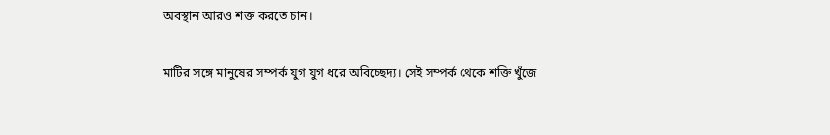অবস্থান আরও শক্ত করতে চান।

মাটির সঙ্গে মানুষের সম্পর্ক যুগ যুগ ধরে অবিচ্ছেদ্য। সেই সম্পর্ক থেকে শক্তি খুঁজে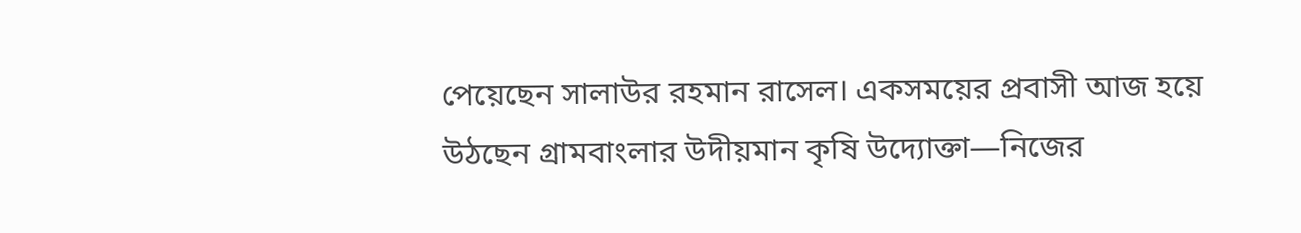পেয়েছেন সালাউর রহমান রাসেল। একসময়ের প্রবাসী আজ হয়ে উঠছেন গ্রামবাংলার উদীয়মান কৃষি উদ্যোক্তা—নিজের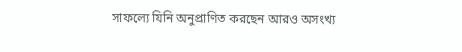সাফল্যে যিনি অনুপ্রাণিত করছেন আরও অসংখ্য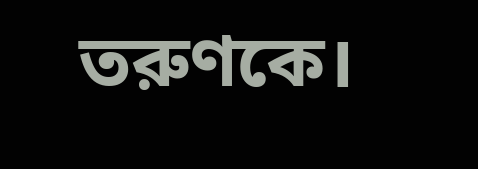তরুণকে।